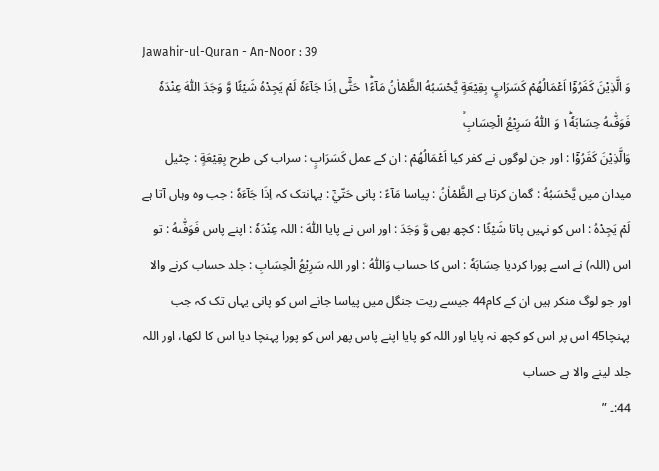Jawahir-ul-Quran - An-Noor : 39
وَ الَّذِیْنَ كَفَرُوْۤا اَعْمَالُهُمْ كَسَرَابٍۭ بِقِیْعَةٍ یَّحْسَبُهُ الظَّمْاٰنُ مَآءً١ؕ حَتّٰۤى اِذَا جَآءَهٗ لَمْ یَجِدْهُ شَیْئًا وَّ وَجَدَ اللّٰهَ عِنْدَهٗ فَوَفّٰىهُ حِسَابَهٗ١ؕ وَ اللّٰهُ سَرِیْعُ الْحِسَابِۙ
وَالَّذِيْنَ كَفَرُوْٓا : اور جن لوگوں نے کفر کیا اَعْمَالُهُمْ : ان کے عمل كَسَرَابٍ : سراب کی طرح بِقِيْعَةٍ : چٹیل میدان میں يَّحْسَبُهُ : گمان کرتا ہے الظَّمْاٰنُ : پیاسا مَآءً : پانی حَتّيٰٓ : یہانتک کہ اِذَا جَآءَهٗ : جب وہ وہاں آتا ہے لَمْ يَجِدْهُ : اس کو نہیں پاتا شَيْئًا : کچھ بھی وَّ وَجَدَ : اور اس نے پایا اللّٰهَ : اللہ عِنْدَهٗ : اپنے پاس فَوَفّٰىهُ : تو اس (اللہ) نے اسے پورا کردیا حِسَابَهٗ : اس کا حساب وَاللّٰهُ : اور اللہ سَرِيْعُ الْحِسَابِ : جلد حساب کرنے والا
اور جو لوگ منکر ہیں ان کے کام44 جیسے ریت جنگل میں پیاسا جانے اس کو پانی یہاں تک کہ جب پہنچا45 اس پر اس کو کچھ نہ پایا اور اللہ کو پایا اپنے پاس پھر اس کو پورا پہنچا دیا اس کا لکھا، اور اللہ جلد لینے والا ہے حساب
44:۔ ”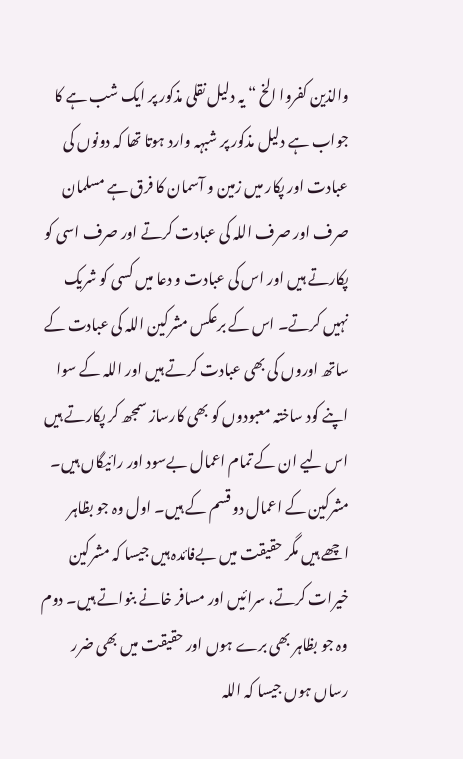والذین کفروا الخ “ یہ دلیل نقلی مذکور پر ایک شب ہے کا جواب ہے دلیل مذکور پر شبہہ وارد ہوتا تھا کہ دونوں کی عبادت اور پکار میں زمین و آسمان کا فرق ہے مسلمان صرف اور صرف اللہ کی عبادت کرتے اور صرف اسی کو پکارتے ہیں اور اس کی عبادت و دعا میں کسی کو شریک نہیں کرتے۔ اس کے برعکس مشرکین اللہ کی عبادت کے ساتھ اوروں کی بھی عبادت کرتے ہیں اور اللہ کے سوا اپنے کود ساختہ معبودوں کو بھی کارساز سمجھ کر پکارتے ہیں اس لیے ان کے تمام اعمال بےسود اور رائیگاں ہیں۔ مشرکین کے اعمال دو قسم کے ہیں۔ اول وہ جو بظاہر اچھے ہیں مگر حقیقت میں بےفائدہ ہیں جیسا کہ مشرکین خیرات کرتے، سرائیں اور مسافر خانے بنواتے ہیں۔ دوم وہ جو بظاہر بھی برے ہوں اور حقیقت میں بھی ضرر رساں ہوں جیسا کہ اللہ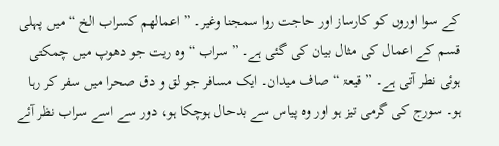کے سوا اوروں کو کارساز اور حاجت روا سمجنا وغیر۔ ” اعمالھم کسراب الخ “ میں پہلی قسم کے اعمال کی مثال بیان کی گئی ہے۔ ” سراب “ وہ ریت جو دھوپ میں چمکتی ہوئی نطر آتی ہے۔ ” قیعۃ “ صاف میدان۔ ایک مسافر جو لق و دق صحرا میں سفر کر رہا ہو۔ سورج کی گرمی تیز ہو اور وہ پیاس سے بدحال ہوچکا ہو، دور سے اسے سراب نظر آئے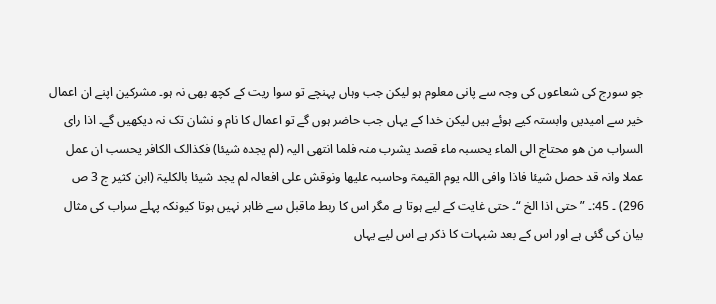جو سورج کی شعاعوں کی وجہ سے پانی معلوم ہو لیکن جب وہاں پہنچے تو سوا ریت کے کچھ بھی نہ ہو۔ مشرکین اپنے ان اعمال خیر سے امیدیں وابستہ کیے ہوئے ہیں لیکن خدا کے یہاں جب حاضر ہوں گے تو اعمال کا نام و نشان تک نہ دیکھیں گے۔ اذا رای السراب من ھو محتاج الی الماء یحسبہ ماء قصد یشرب منہ فلما انتھی الیہ (لم یجدہ شیئا) فکذالک الکافر یحسب ان عمل عملا وانہ قد حصل شیئا فاذا وافی اللہ یوم القیمۃ وحاسبہ علیھا ونوقش علی افعالہ لم یجد شیئا بالکلیۃ (ابن کثیر ج 3 ص 296) ۔ 45:۔ ” حتی اذا الخ “۔ حتی غایت کے لیے ہوتا ہے مگر اس کا ربط ماقبل سے ظاہر نہیں ہوتا کیونکہ پہلے سراب کی مثال بیان کی گئی ہے اور اس کے بعد شبہات کا ذکر ہے اس لیے یہاں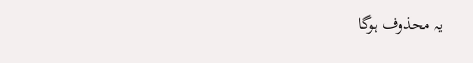یہ محذوف ہوگا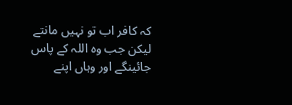کہ کافر اب تو نہیں مانتے لیکن جب وہ اللہ کے پاس جائینگے اور وہاں اپنے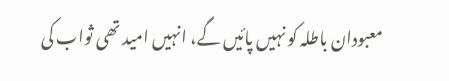معبودان باطلہ کو نہیں پائیں گے، انہیں امید تھی ثواب کی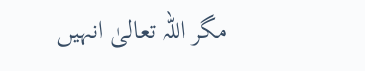مگر اللہ تعالیٰ انہیں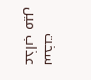سخت عذاب میں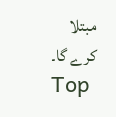مبتلا کرے گا۔
Top